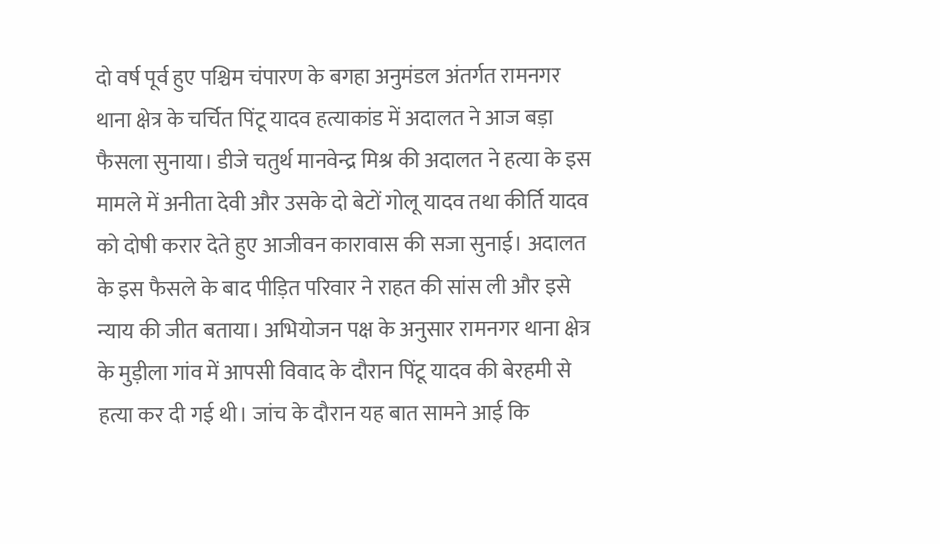दो वर्ष पूर्व हुए पश्चिम चंपारण के बगहा अनुमंडल अंतर्गत रामनगर थाना क्षेत्र के चर्चित पिंटू यादव हत्याकांड में अदालत ने आज बड़ा फैसला सुनाया। डीजे चतुर्थ मानवेन्द्र मिश्र की अदालत ने हत्या के इस मामले में अनीता देवी और उसके दो बेटों गोलू यादव तथा कीर्ति यादव को दोषी करार देते हुए आजीवन कारावास की सजा सुनाई। अदालत के इस फैसले के बाद पीड़ित परिवार ने राहत की सांस ली और इसे न्याय की जीत बताया। अभियोजन पक्ष के अनुसार रामनगर थाना क्षेत्र के मुड़ीला गांव में आपसी विवाद के दौरान पिंटू यादव की बेरहमी से हत्या कर दी गई थी। जांच के दौरान यह बात सामने आई कि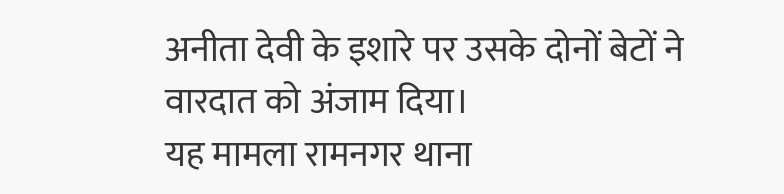अनीता देवी के इशारे पर उसके दोनों बेटों ने वारदात को अंजाम दिया।
यह मामला रामनगर थाना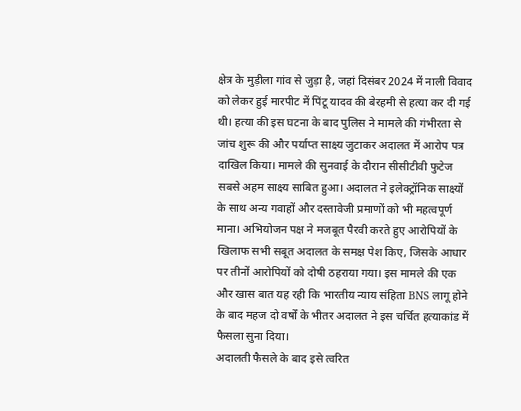क्षेत्र के मुड़ीला गांव से जुड़ा है, जहां दिसंबर 2024 में नाली विवाद को लेकर हुई मारपीट में पिंटू यादव की बेरहमी से हत्या कर दी गई थी। हत्या की इस घटना के बाद पुलिस ने मामले की गंभीरता से जांच शुरू की और पर्याप्त साक्ष्य जुटाकर अदालत में आरोप पत्र दाखिल किया। मामले की सुनवाई के दौरान सीसीटीवी फुटेज सबसे अहम साक्ष्य साबित हुआ। अदालत ने इलेक्ट्रॉनिक साक्ष्यों के साथ अन्य गवाहों और दस्तावेजी प्रमाणों को भी महत्वपूर्ण माना। अभियोजन पक्ष ने मजबूत पैरवी करते हुए आरोपियों के खिलाफ सभी सबूत अदालत के समक्ष पेश किए, जिसके आधार पर तीनों आरोपियों को दोषी ठहराया गया। इस मामले की एक और खास बात यह रही कि भारतीय न्याय संहिता BNS लागू होने के बाद महज दो वर्षों के भीतर अदालत ने इस चर्चित हत्याकांड में फैसला सुना दिया।
अदालती फैसले के बाद इसे त्वरित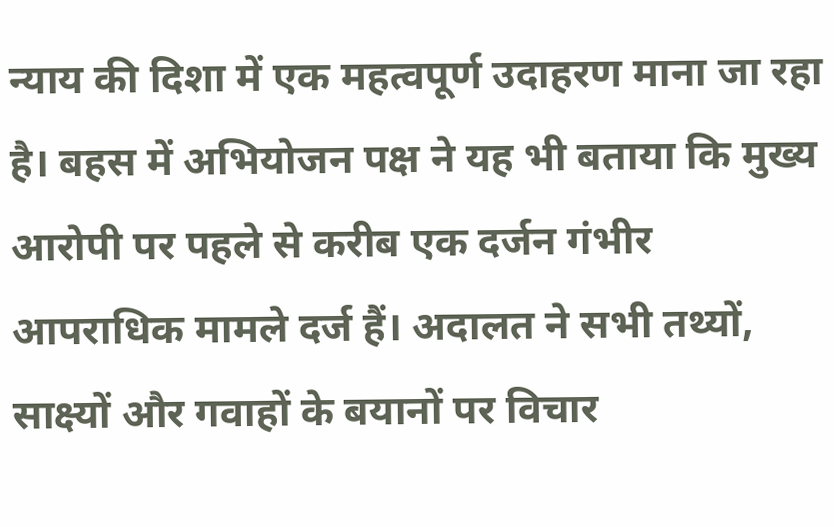न्याय की दिशा में एक महत्वपूर्ण उदाहरण माना जा रहा है। बहस में अभियोजन पक्ष ने यह भी बताया कि मुख्य आरोपी पर पहले से करीब एक दर्जन गंभीर आपराधिक मामले दर्ज हैं। अदालत ने सभी तथ्यों, साक्ष्यों और गवाहों के बयानों पर विचार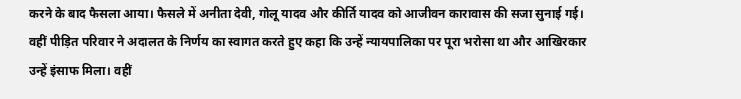करने के बाद फैसला आया। फैसले में अनीता देवी, गोलू यादव और कीर्ति यादव को आजीवन कारावास की सजा सुनाई गई। वहीं पीड़ित परिवार ने अदालत के निर्णय का स्वागत करते हुए कहा कि उन्हें न्यायपालिका पर पूरा भरोसा था और आखिरकार उन्हें इंसाफ मिला। वहीं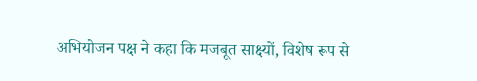अभियोजन पक्ष ने कहा कि मजबूत साक्ष्यों, विशेष रूप से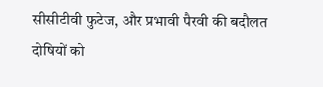सीसीटीवी फुटेज, और प्रभावी पैरवी की बदौलत दोषियों को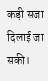कड़ी सजा दिलाई जा सकी।